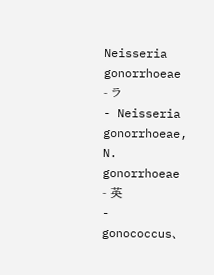Neisseria gonorrhoeae
- ラ
- Neisseria gonorrhoeae, N. gonorrhoeae
- 英
- gonococcus、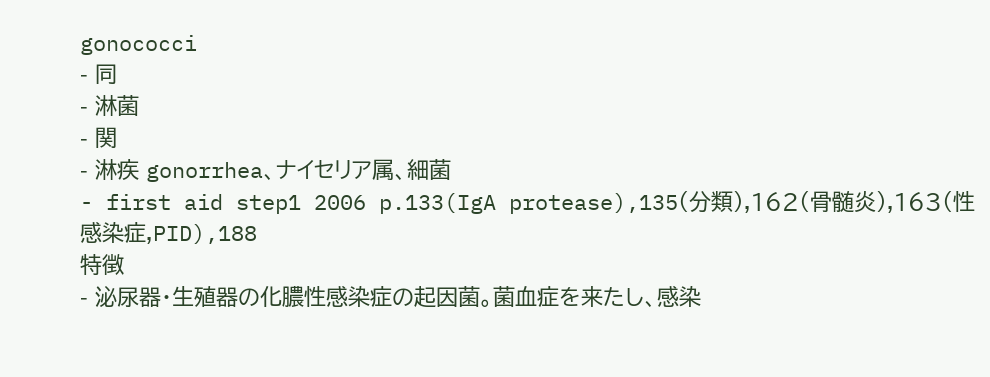gonococci
- 同
- 淋菌
- 関
- 淋疾 gonorrhea、ナイセリア属、細菌
- first aid step1 2006 p.133(IgA protease),135(分類),162(骨髄炎),163(性感染症,PID),188
特徴
- 泌尿器・生殖器の化膿性感染症の起因菌。菌血症を来たし、感染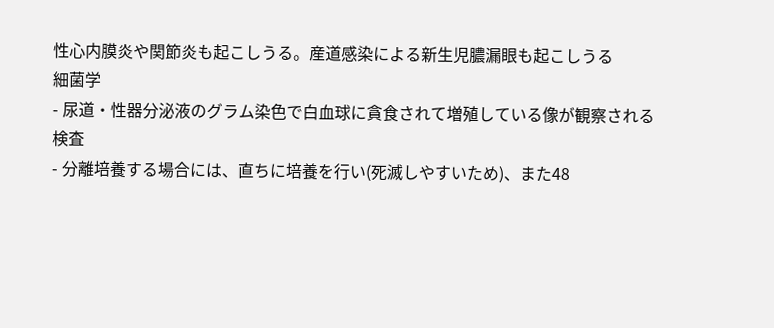性心内膜炎や関節炎も起こしうる。産道感染による新生児膿漏眼も起こしうる
細菌学
- 尿道・性器分泌液のグラム染色で白血球に貪食されて増殖している像が観察される
検査
- 分離培養する場合には、直ちに培養を行い(死滅しやすいため)、また48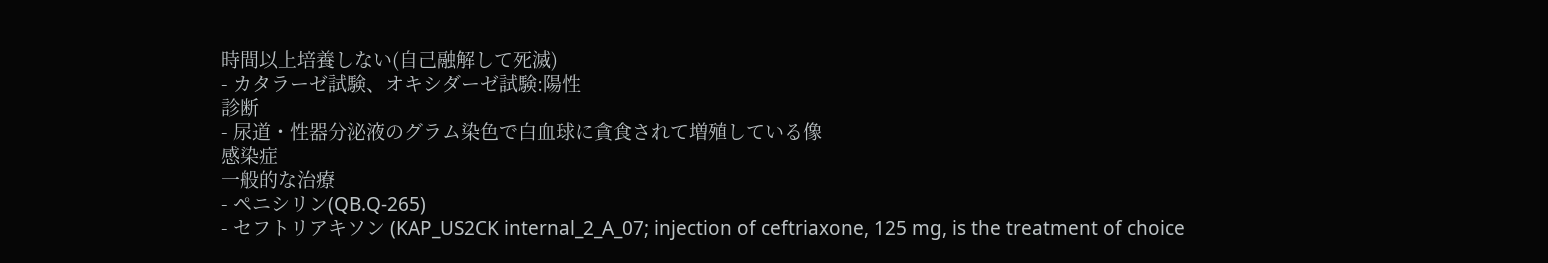時間以上培養しない(自己融解して死滅)
- カタラーゼ試験、オキシダーゼ試験:陽性
診断
- 尿道・性器分泌液のグラム染色で白血球に貪食されて増殖している像
感染症
一般的な治療
- ペニシリン(QB.Q-265)
- セフトリアキソン (KAP_US2CK internal_2_A_07; injection of ceftriaxone, 125 mg, is the treatment of choice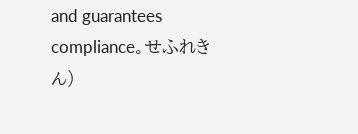and guarantees compliance。せふれきん)